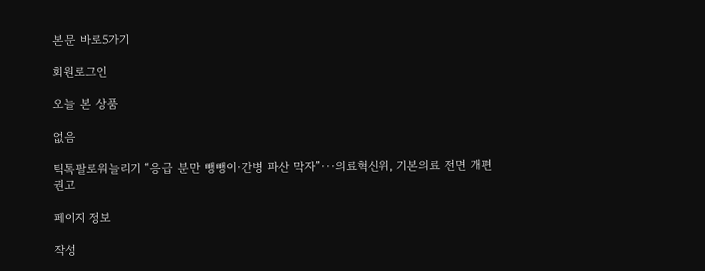본문 바로5가기

회원로그인

오늘 본 상품

없음

틱톡팔로워늘리기 “응급 분만 뺑뺑이·간병 파산 막자”···의료혁신위, 기본의료 전면 개편 권고

페이지 정보

작성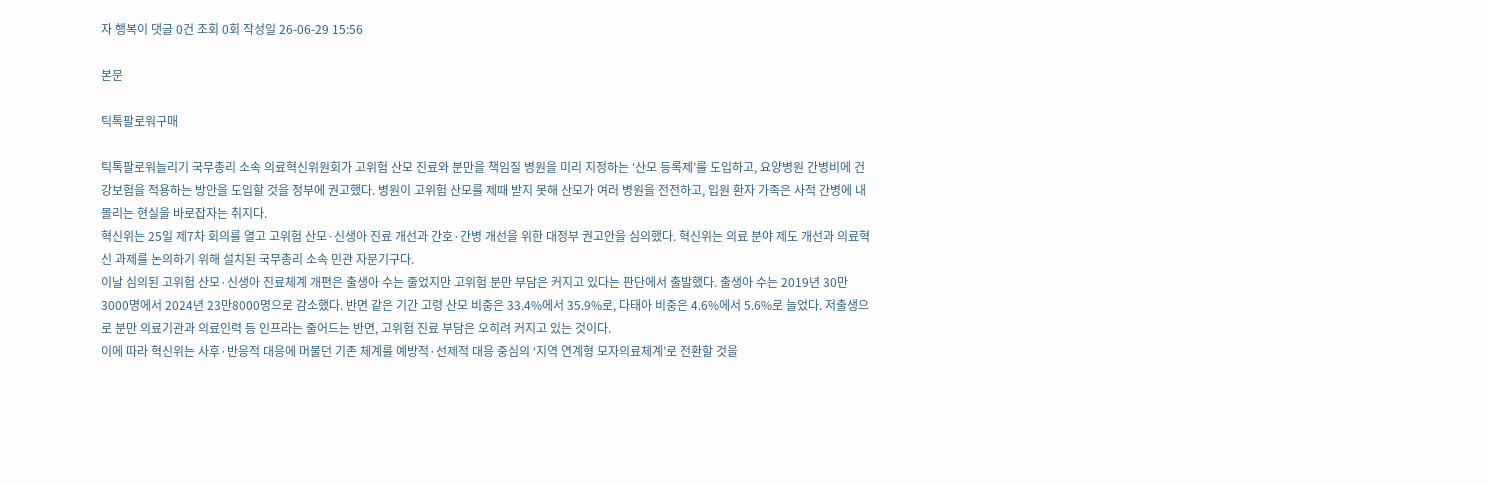자 행복이 댓글 0건 조회 0회 작성일 26-06-29 15:56

본문

틱톡팔로워구매

틱톡팔로워늘리기 국무총리 소속 의료혁신위원회가 고위험 산모 진료와 분만을 책임질 병원을 미리 지정하는 ‘산모 등록제’를 도입하고, 요양병원 간병비에 건강보험을 적용하는 방안을 도입할 것을 정부에 권고했다. 병원이 고위험 산모를 제때 받지 못해 산모가 여러 병원을 전전하고, 입원 환자 가족은 사적 간병에 내몰리는 현실을 바로잡자는 취지다.
혁신위는 25일 제7차 회의를 열고 고위험 산모·신생아 진료 개선과 간호·간병 개선을 위한 대정부 권고안을 심의했다. 혁신위는 의료 분야 제도 개선과 의료혁신 과제를 논의하기 위해 설치된 국무총리 소속 민관 자문기구다.
이날 심의된 고위험 산모·신생아 진료체계 개편은 출생아 수는 줄었지만 고위험 분만 부담은 커지고 있다는 판단에서 출발했다. 출생아 수는 2019년 30만3000명에서 2024년 23만8000명으로 감소했다. 반면 같은 기간 고령 산모 비중은 33.4%에서 35.9%로, 다태아 비중은 4.6%에서 5.6%로 늘었다. 저출생으로 분만 의료기관과 의료인력 등 인프라는 줄어드는 반면, 고위험 진료 부담은 오히려 커지고 있는 것이다.
이에 따라 혁신위는 사후·반응적 대응에 머물던 기존 체계를 예방적·선제적 대응 중심의 ‘지역 연계형 모자의료체계’로 전환할 것을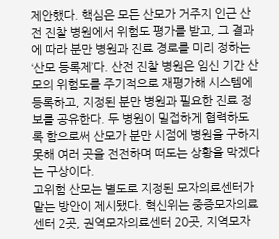제안했다. 핵심은 모든 산모가 거주지 인근 산전 진찰 병원에서 위험도 평가를 받고, 그 결과에 따라 분만 병원과 진료 경로를 미리 정하는 ‘산모 등록제’다. 산전 진찰 병원은 임신 기간 산모의 위험도를 주기적으로 재평가해 시스템에 등록하고, 지정된 분만 병원과 필요한 진료 정보를 공유한다. 두 병원이 밀접하게 협력하도록 함으로써 산모가 분만 시점에 병원을 구하지 못해 여러 곳을 전전하며 떠도는 상황을 막겠다는 구상이다.
고위험 산모는 별도로 지정된 모자의료센터가 맡는 방안이 제시됐다. 혁신위는 중증모자의료센터 2곳, 권역모자의료센터 20곳, 지역모자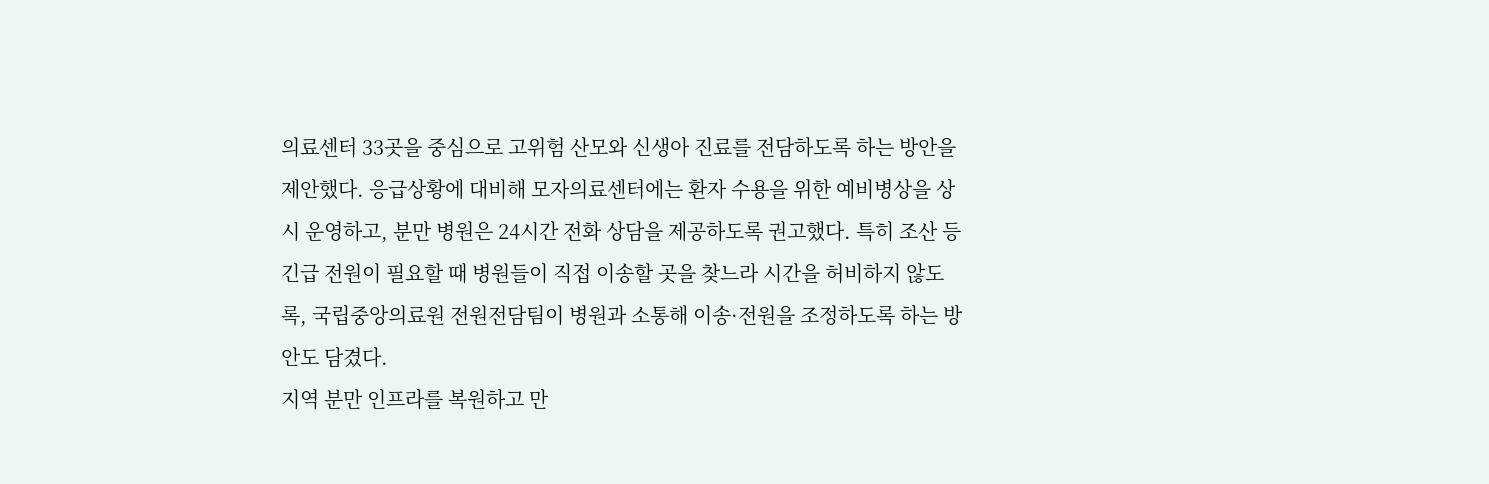의료센터 33곳을 중심으로 고위험 산모와 신생아 진료를 전담하도록 하는 방안을 제안했다. 응급상황에 대비해 모자의료센터에는 환자 수용을 위한 예비병상을 상시 운영하고, 분만 병원은 24시간 전화 상담을 제공하도록 권고했다. 특히 조산 등 긴급 전원이 필요할 때 병원들이 직접 이송할 곳을 찾느라 시간을 허비하지 않도록, 국립중앙의료원 전원전담팀이 병원과 소통해 이송·전원을 조정하도록 하는 방안도 담겼다.
지역 분만 인프라를 복원하고 만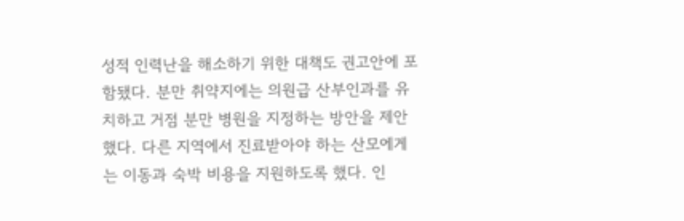성적 인력난을 해소하기 위한 대책도 권고안에 포함됐다. 분만 취약지에는 의원급 산부인과를 유치하고 거점 분만 병원을 지정하는 방안을 제안했다. 다른 지역에서 진료받아야 하는 산모에게는 이동과 숙박 비용을 지원하도록 했다. 인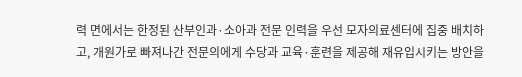력 면에서는 한정된 산부인과·소아과 전문 인력을 우선 모자의료센터에 집중 배치하고, 개원가로 빠져나간 전문의에게 수당과 교육·훈련을 제공해 재유입시키는 방안을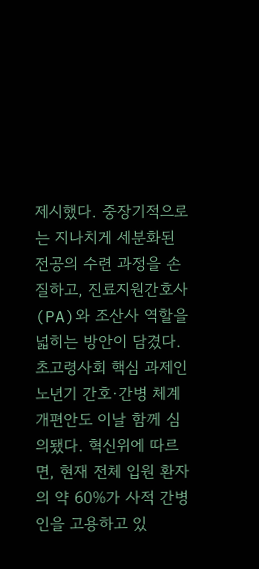제시했다. 중장기적으로는 지나치게 세분화된 전공의 수련 과정을 손질하고, 진료지원간호사(PA)와 조산사 역할을 넓히는 방안이 담겼다.
초고령사회 핵심 과제인 노년기 간호·간병 체계 개편안도 이날 함께 심의됐다. 혁신위에 따르면, 현재 전체 입원 환자의 약 60%가 사적 간병인을 고용하고 있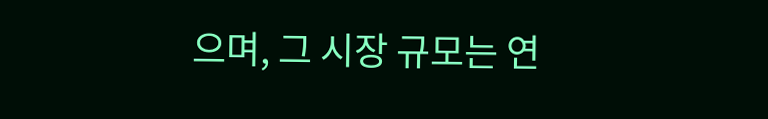으며, 그 시장 규모는 연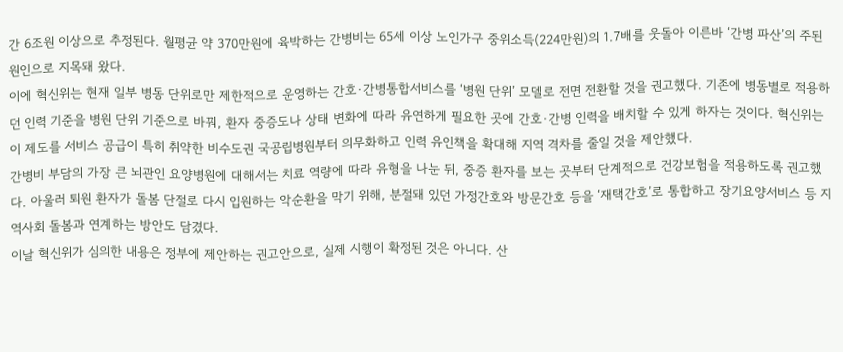간 6조원 이상으로 추정된다. 월평균 약 370만원에 육박하는 간병비는 65세 이상 노인가구 중위소득(224만원)의 1.7배를 웃돌아 이른바 ‘간병 파산’의 주된 원인으로 지목돼 왔다.
이에 혁신위는 현재 일부 병동 단위로만 제한적으로 운영하는 간호·간병통합서비스를 ‘병원 단위’ 모델로 전면 전환할 것을 권고했다. 기존에 병동별로 적용하던 인력 기준을 병원 단위 기준으로 바꿔, 환자 중증도나 상태 변화에 따라 유연하게 필요한 곳에 간호·간병 인력을 배치할 수 있게 하자는 것이다. 혁신위는 이 제도를 서비스 공급이 특히 취약한 비수도권 국공립병원부터 의무화하고 인력 유인책을 확대해 지역 격차를 줄일 것을 제안했다.
간병비 부담의 가장 큰 뇌관인 요양병원에 대해서는 치료 역량에 따라 유형을 나눈 뒤, 중증 환자를 보는 곳부터 단계적으로 건강보험을 적용하도록 권고했다. 아울러 퇴원 환자가 돌봄 단절로 다시 입원하는 악순환을 막기 위해, 분절돼 있던 가정간호와 방문간호 등을 ‘재택간호’로 통합하고 장기요양서비스 등 지역사회 돌봄과 연계하는 방안도 담겼다.
이날 혁신위가 심의한 내용은 정부에 제안하는 권고안으로, 실제 시행이 확정된 것은 아니다. 산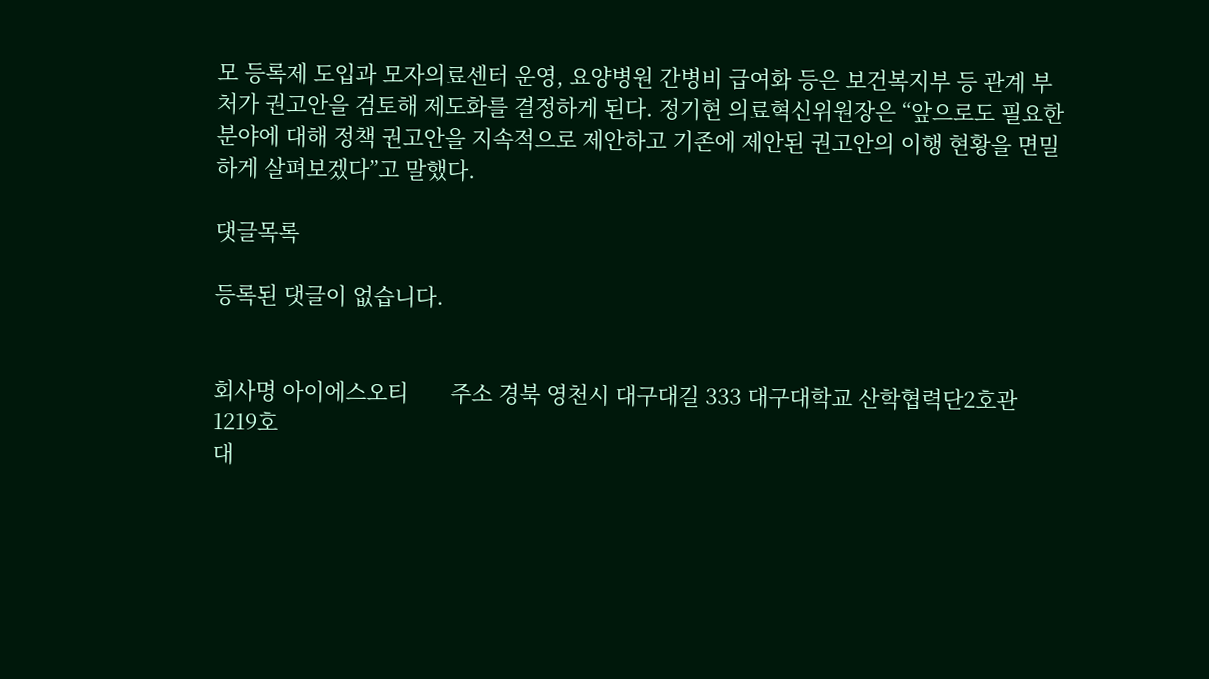모 등록제 도입과 모자의료센터 운영, 요양병원 간병비 급여화 등은 보건복지부 등 관계 부처가 권고안을 검토해 제도화를 결정하게 된다. 정기현 의료혁신위원장은 “앞으로도 필요한 분야에 대해 정책 권고안을 지속적으로 제안하고 기존에 제안된 권고안의 이행 현황을 면밀하게 살펴보겠다”고 말했다.

댓글목록

등록된 댓글이 없습니다.


회사명 아이에스오티       주소 경북 영천시 대구대길 333 대구대학교 산학협력단2호관 1219호
대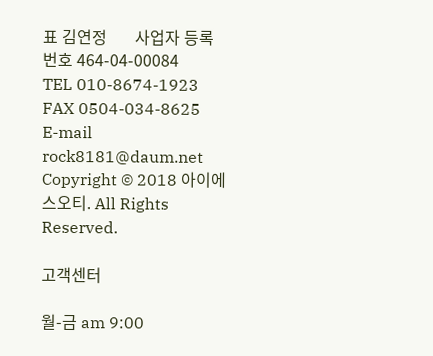표 김연정       사업자 등록번호 464-04-00084
TEL 010-8674-1923     FAX 0504-034-8625     E-mail rock8181@daum.net
Copyright © 2018 아이에스오티. All Rights Reserved.

고객센터

월-금 am 9:00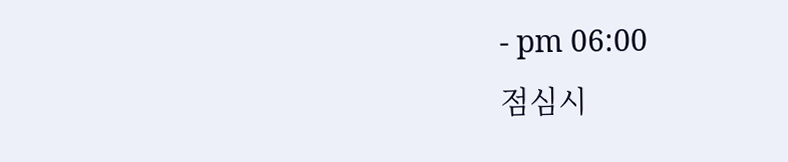- pm 06:00
점심시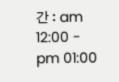간 : am 12:00 - pm 01:00